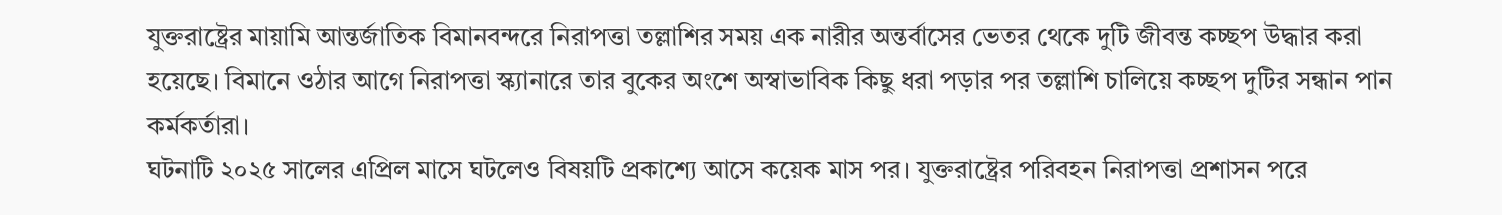যুক্তরাষ্ট্রের মায়ামি আন্তর্জাতিক বিমানবন্দরে নিরাপত্তা তল্লাশির সময় এক নারীর অন্তর্বাসের ভেতর থেকে দুটি জীবন্ত কচ্ছপ উদ্ধার করা হয়েছে। বিমানে ওঠার আগে নিরাপত্তা স্ক্যানারে তার বুকের অংশে অস্বাভাবিক কিছু ধরা পড়ার পর তল্লাশি চালিয়ে কচ্ছপ দুটির সন্ধান পান কর্মকর্তারা।
ঘটনাটি ২০২৫ সালের এপ্রিল মাসে ঘটলেও বিষয়টি প্রকাশ্যে আসে কয়েক মাস পর। যুক্তরাষ্ট্রের পরিবহন নিরাপত্তা প্রশাসন পরে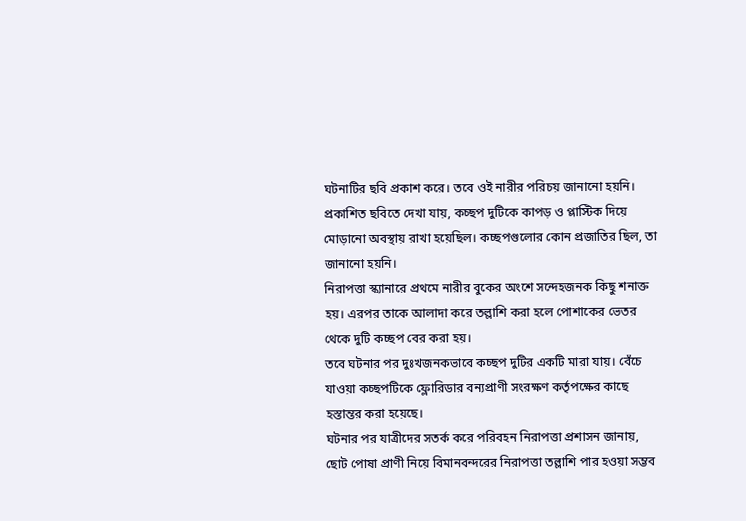ঘটনাটির ছবি প্রকাশ করে। তবে ওই নারীর পরিচয় জানানো হয়নি।
প্রকাশিত ছবিতে দেখা যায়, কচ্ছপ দুটিকে কাপড় ও প্লাস্টিক দিয়ে মোড়ানো অবস্থায় রাখা হয়েছিল। কচ্ছপগুলোর কোন প্রজাতির ছিল, তা জানানো হয়নি।
নিরাপত্তা স্ক্যানারে প্রথমে নারীর বুকের অংশে সন্দেহজনক কিছু শনাক্ত হয়। এরপর তাকে আলাদা করে তল্লাশি করা হলে পোশাকের ভেতর থেকে দুটি কচ্ছপ বের করা হয়।
তবে ঘটনার পর দুঃখজনকভাবে কচ্ছপ দুটির একটি মারা যায়। বেঁচে যাওয়া কচ্ছপটিকে ফ্লোরিডার বন্যপ্রাণী সংরক্ষণ কর্তৃপক্ষের কাছে হস্তান্তর করা হয়েছে।
ঘটনার পর যাত্রীদের সতর্ক করে পরিবহন নিরাপত্তা প্রশাসন জানায়, ছোট পোষা প্রাণী নিয়ে বিমানবন্দরের নিরাপত্তা তল্লাশি পার হওয়া সম্ভব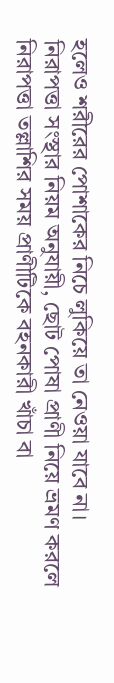হলেও শরীরের পোশাকের নিচে লুকিয়ে তা নেওয়া যাবে না।
নিরাপত্তা সংস্থার নিয়ম অনুযায়ী, ছোট পোষা প্রাণী নিয়ে ভ্রমণ করলে নিরাপত্তা তল্লাশির সময় প্রাণীটিকে বহনকারী খাঁচা বা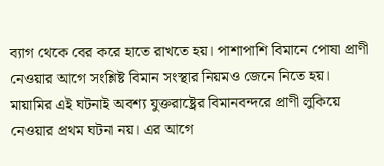ব্যাগ থেকে বের করে হাতে রাখতে হয়। পাশাপাশি বিমানে পোষা প্রাণী নেওয়ার আগে সংশ্লিষ্ট বিমান সংস্থার নিয়মও জেনে নিতে হয়।
মায়ামির এই ঘটনাই অবশ্য যুক্তরাষ্ট্রের বিমানবন্দরে প্রাণী লুকিয়ে নেওয়ার প্রথম ঘটনা নয়। এর আগে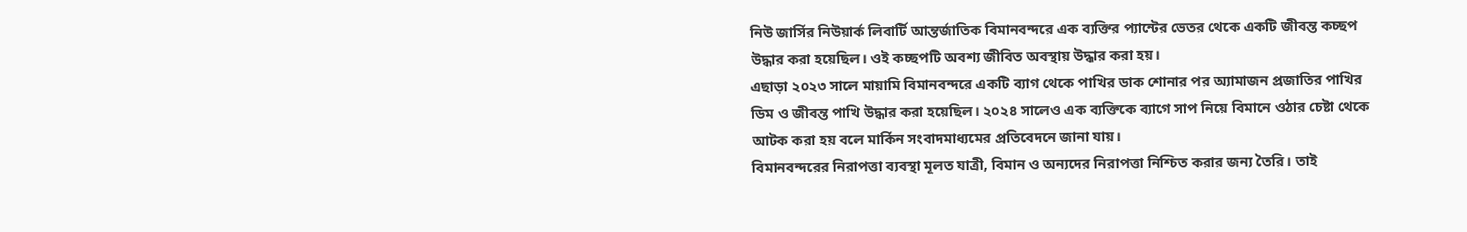নিউ জার্সির নিউয়ার্ক লিবার্টি আন্তর্জাতিক বিমানবন্দরে এক ব্যক্তির প্যান্টের ভেতর থেকে একটি জীবন্ত কচ্ছপ উদ্ধার করা হয়েছিল। ওই কচ্ছপটি অবশ্য জীবিত অবস্থায় উদ্ধার করা হয়।
এছাড়া ২০২৩ সালে মায়ামি বিমানবন্দরে একটি ব্যাগ থেকে পাখির ডাক শোনার পর অ্যামাজন প্রজাতির পাখির ডিম ও জীবন্ত পাখি উদ্ধার করা হয়েছিল। ২০২৪ সালেও এক ব্যক্তিকে ব্যাগে সাপ নিয়ে বিমানে ওঠার চেষ্টা থেকে আটক করা হয় বলে মার্কিন সংবাদমাধ্যমের প্রতিবেদনে জানা যায়।
বিমানবন্দরের নিরাপত্তা ব্যবস্থা মূলত যাত্রী, বিমান ও অন্যদের নিরাপত্তা নিশ্চিত করার জন্য তৈরি। তাই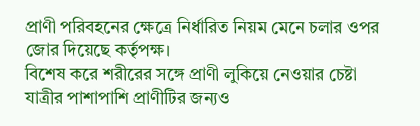প্রাণী পরিবহনের ক্ষেত্রে নির্ধারিত নিয়ম মেনে চলার ওপর জোর দিয়েছে কর্তৃপক্ষ।
বিশেষ করে শরীরের সঙ্গে প্রাণী লুকিয়ে নেওয়ার চেষ্টা যাত্রীর পাশাপাশি প্রাণীটির জন্যও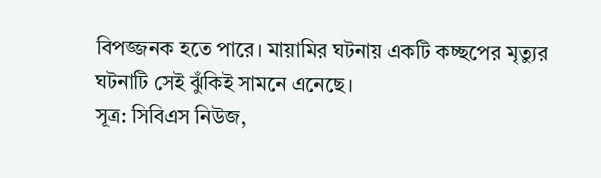বিপজ্জনক হতে পারে। মায়ামির ঘটনায় একটি কচ্ছপের মৃত্যুর ঘটনাটি সেই ঝুঁকিই সামনে এনেছে।
সূত্র: সিবিএস নিউজ,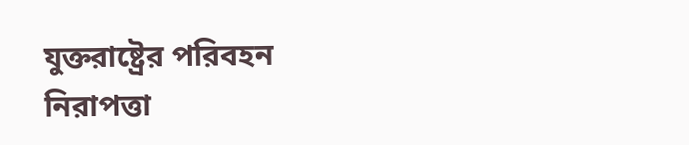যুক্তরাষ্ট্রের পরিবহন নিরাপত্তা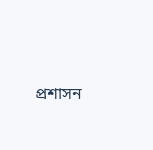প্রশাসন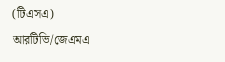(টিএসএ)
আরটিভি/জেএমএ